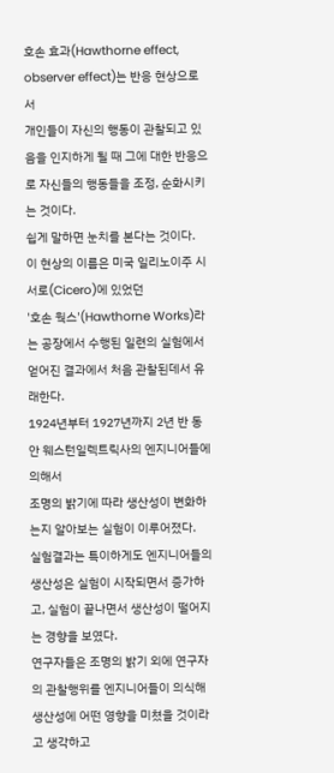호손 효과(Hawthorne effect, observer effect)는 반응 현상으로서
개인들이 자신의 행동이 관찰되고 있음을 인지하게 될 때 그에 대한 반응으로 자신들의 행동들을 조정, 순화시키는 것이다.
쉽게 말하면 눈치를 본다는 것이다.
이 현상의 이름은 미국 일리노이주 시서로(Cicero)에 있었던
'호손 웍스'(Hawthorne Works)라는 공장에서 수행된 일련의 실험에서 얻어진 결과에서 처음 관찰된데서 유래한다.
1924년부터 1927년까지 2년 반 동안 웨스턴일렉트릭사의 엔지니어들에 의해서
조명의 밝기에 따라 생산성이 변화하는지 알아보는 실험이 이루어졌다.
실험결과는 특이하게도 엔지니어들의 생산성은 실험이 시작되면서 증가하고, 실험이 끝나면서 생산성이 떨어지는 경향을 보였다.
연구자들은 조명의 밝기 외에 연구자의 관찰행위를 엔지니어들이 의식해 생산성에 어떤 영향을 미쳤을 것이라고 생각하고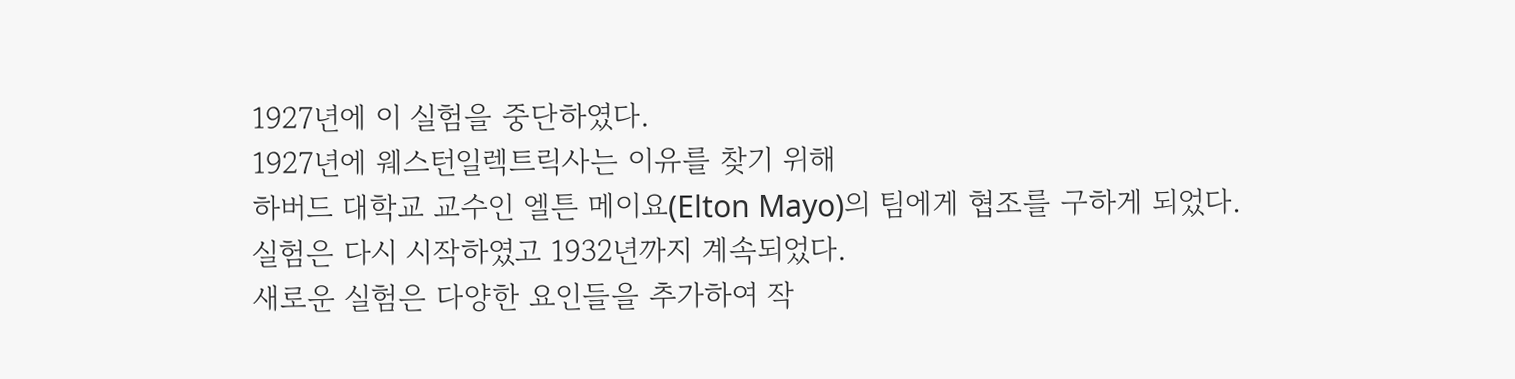1927년에 이 실험을 중단하였다.
1927년에 웨스턴일렉트릭사는 이유를 찾기 위해
하버드 대학교 교수인 엘튼 메이요(Elton Mayo)의 팀에게 협조를 구하게 되었다.
실험은 다시 시작하였고 1932년까지 계속되었다.
새로운 실험은 다양한 요인들을 추가하여 작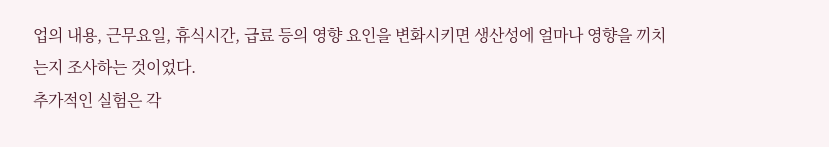업의 내용, 근무요일, 휴식시간, 급료 등의 영향 요인을 변화시키면 생산성에 얼마나 영향을 끼치는지 조사하는 것이었다.
추가적인 실험은 각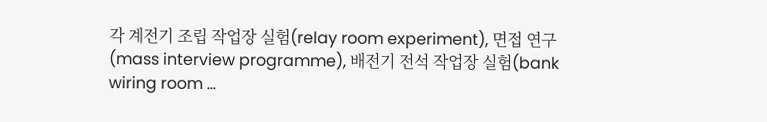각 계전기 조립 작업장 실험(relay room experiment), 면접 연구(mass interview programme), 배전기 전석 작업장 실험(bank wiring room ...